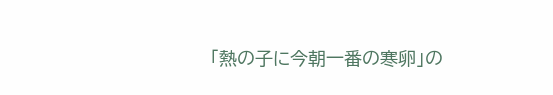「熱の子に今朝一番の寒卵」の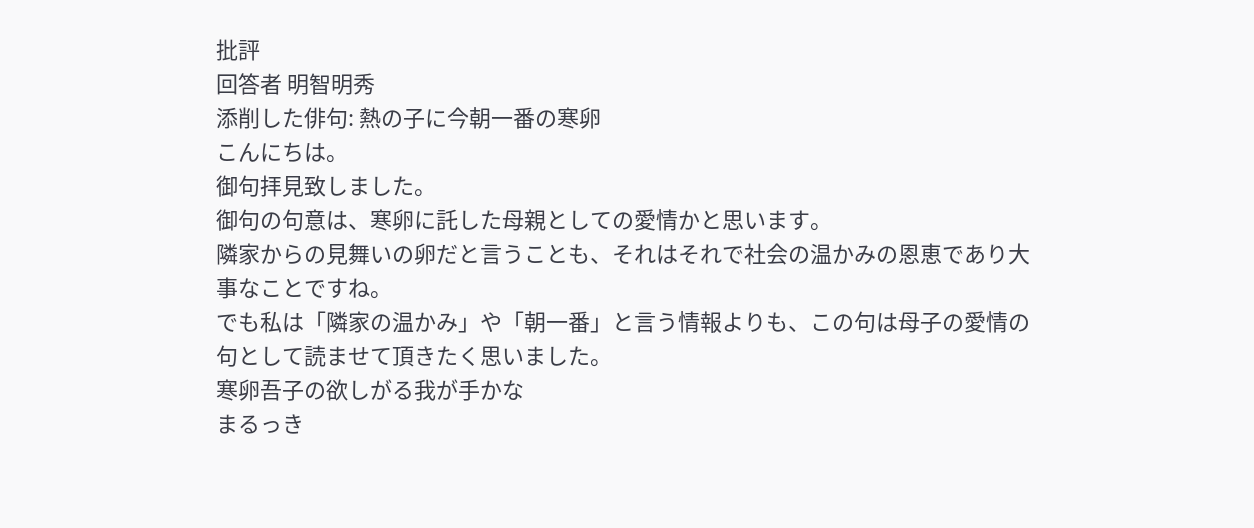批評
回答者 明智明秀
添削した俳句: 熱の子に今朝一番の寒卵
こんにちは。
御句拝見致しました。
御句の句意は、寒卵に託した母親としての愛情かと思います。
隣家からの見舞いの卵だと言うことも、それはそれで社会の温かみの恩恵であり大事なことですね。
でも私は「隣家の温かみ」や「朝一番」と言う情報よりも、この句は母子の愛情の句として読ませて頂きたく思いました。
寒卵吾子の欲しがる我が手かな
まるっき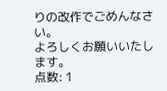りの改作でごめんなさい。
よろしくお願いいたします。
点数: 1